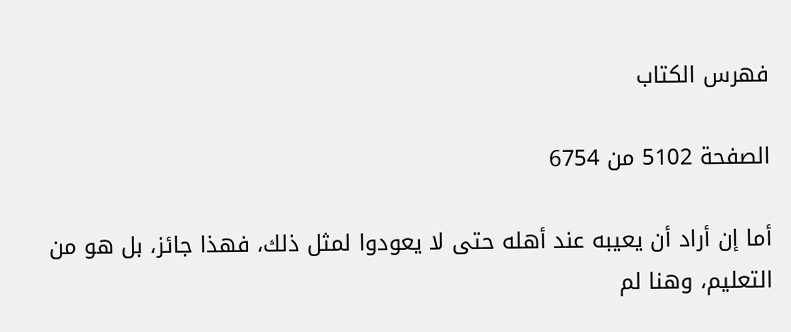فهرس الكتاب

الصفحة 5102 من 6754

أما إن أراد أن يعيبه عند أهله حتى لا يعودوا لمثل ذلك، فهذا جائز، بل هو من التعليم، وهنا لم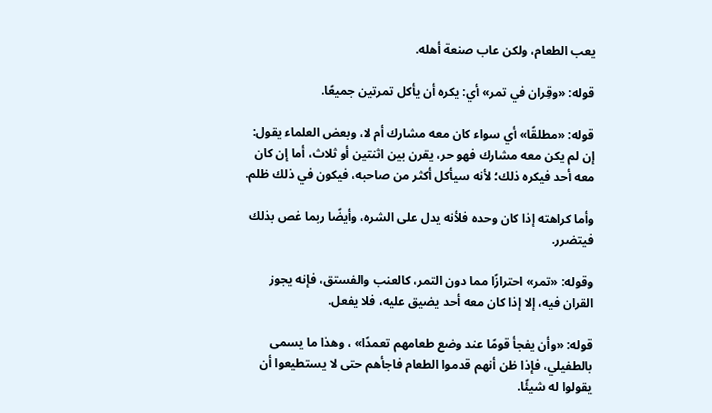يعب الطعام، ولكن عاب صنعة أهله.

قوله: «وقِران في تمر» أي: يكره أن يأكل تمرتين جميعًا.

قوله: «مطلقًا» أي سواء كان معه مشارك أم لا، وبعض العلماء يقول: إن لم يكن معه مشارك فهو حر، يقرن بين اثنتين أو ثلاث، أما إن كان معه أحد فيكره ذلك؛ لأنه سيأكل أكثر من صاحبه، فيكون في ذلك ظلم.

وأما كراهته إذا كان وحده فلأنه يدل على الشره، وأيضًا ربما غص بذلك فيتضرر.

وقوله: «تمر» احترازًا مما دون التمر، كالعنب والفستق، فإنه يجوز القران فيه، إلا إذا كان معه أحد يضيق عليه، فلا يفعل.

قوله: «وأن يفجأ قومًا عند وضع طعامهم تعمدًا» ، وهذا ما يسمى بالطفيلي، فإذا ظن أنهم قدموا الطعام فاجأهم حتى لا يستطيعوا أن يقولوا له شيئًا.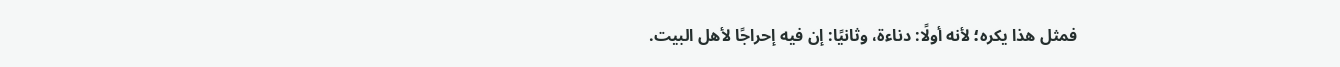فمثل هذا يكره؛ لأنه أولًا: دناءة، وثانيًا: إن فيه إحراجًا لأهل البيت.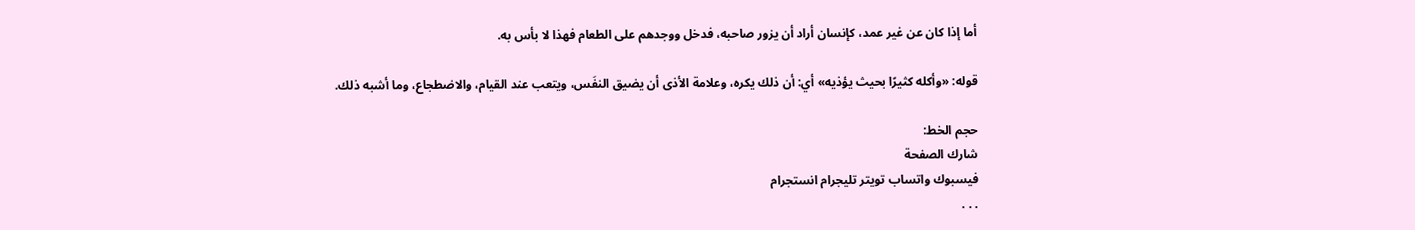أما إذا كان عن غير عمد، كإنسان أراد أن يزور صاحبه، فدخل ووجدهم على الطعام فهذا لا بأس به.

قوله: «وأكله كثيرًا بحيث يؤذيه» أي: أن ذلك يكره، وعلامة الأذى أن يضيق النفَس، ويتعب عند القيام، والاضطجاع، وما أشبه ذلك.

حجم الخط:
شارك الصفحة
فيسبوك واتساب تويتر تليجرام انستجرام
. . .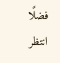فضلًا انتظر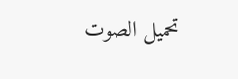تحميل الصوت